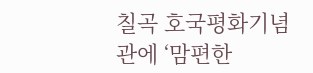칠곡 호국평화기념관에 ‘맘편한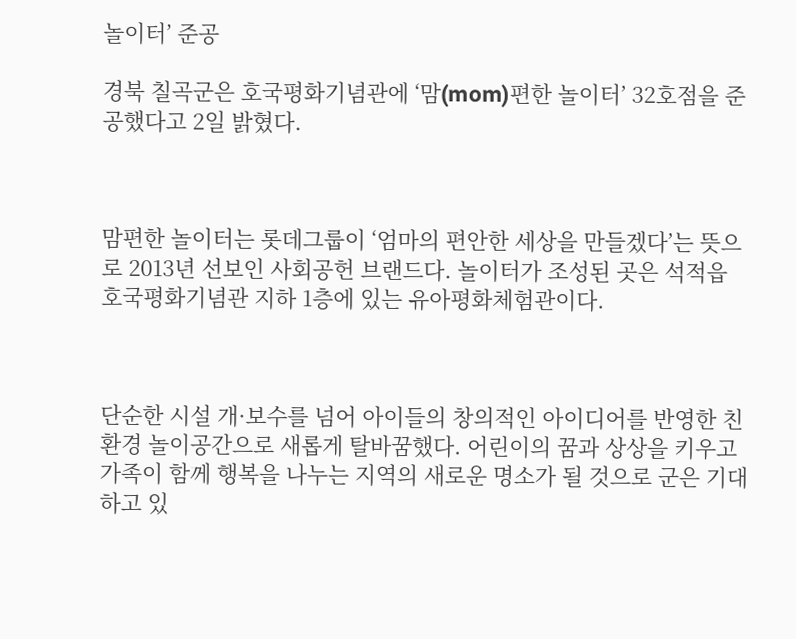놀이터’ 준공

경북 칠곡군은 호국평화기념관에 ‘맘(mom)편한 놀이터’ 32호점을 준공했다고 2일 밝혔다.



맘편한 놀이터는 롯데그룹이 ‘엄마의 편안한 세상을 만들겠다’는 뜻으로 2013년 선보인 사회공헌 브랜드다. 놀이터가 조성된 곳은 석적읍 호국평화기념관 지하 1층에 있는 유아평화체험관이다.



단순한 시설 개·보수를 넘어 아이들의 창의적인 아이디어를 반영한 친환경 놀이공간으로 새롭게 탈바꿈했다. 어린이의 꿈과 상상을 키우고 가족이 함께 행복을 나누는 지역의 새로운 명소가 될 것으로 군은 기대하고 있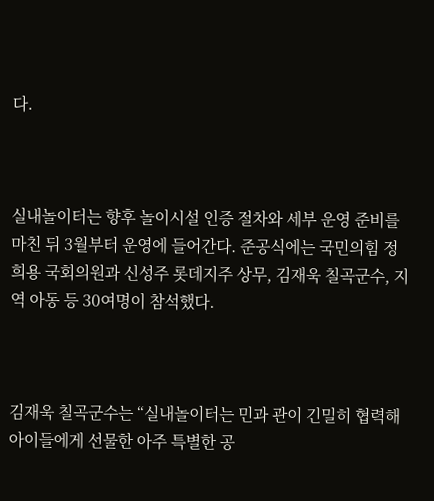다.



실내놀이터는 향후 놀이시설 인증 절차와 세부 운영 준비를 마친 뒤 3월부터 운영에 들어간다. 준공식에는 국민의힘 정희용 국회의원과 신성주 롯데지주 상무, 김재욱 칠곡군수, 지역 아동 등 30여명이 참석했다.



김재욱 칠곡군수는 “실내놀이터는 민과 관이 긴밀히 협력해 아이들에게 선물한 아주 특별한 공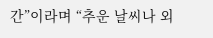간”이라며 “추운 날씨나 외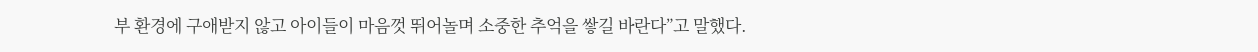부 환경에 구애받지 않고 아이들이 마음껏 뛰어놀며 소중한 추억을 쌓길 바란다”고 말했다.